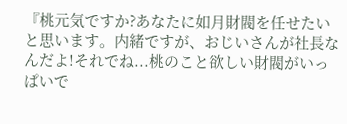『桃元気ですか?あなたに如月財閥を任せたいと思います。内緒ですが、おじいさんが社長なんだよ!それでね...桃のこと欲しい財閥がいっぱいで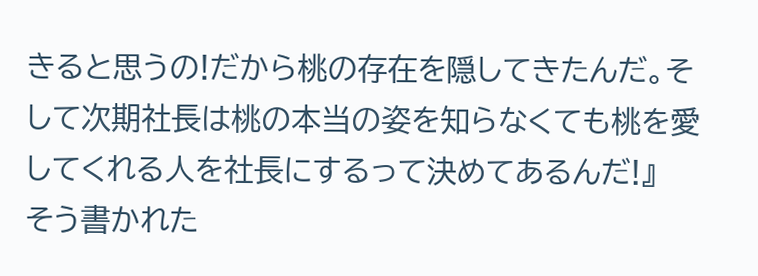きると思うの!だから桃の存在を隠してきたんだ。そして次期社長は桃の本当の姿を知らなくても桃を愛してくれる人を社長にするって決めてあるんだ!』
そう書かれた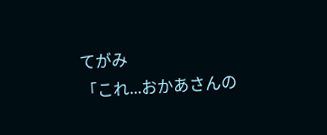てがみ
「これ...おかあさんの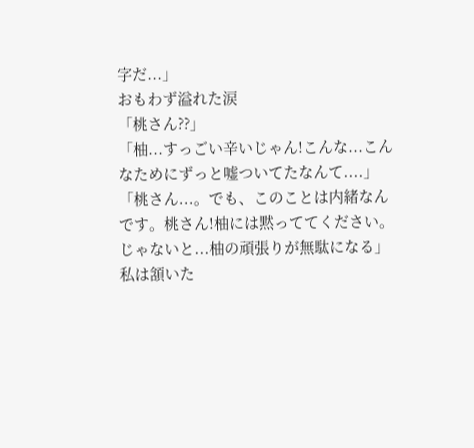字だ...」
おもわず溢れた涙
「桃さん??」
「柚...すっごい辛いじゃん!こんな...こんなためにずっと嘘ついてたなんて....」
「桃さん...。でも、このことは内緒なんです。桃さん!柚には黙っててください。じゃないと...柚の頑張りが無駄になる」
私は頷いた